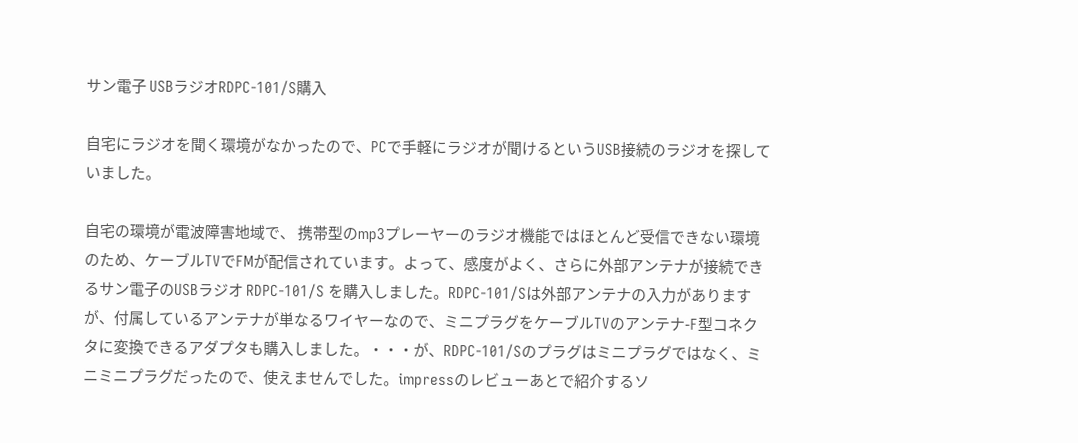サン電子 USBラジオRDPC-101/S購入

自宅にラジオを聞く環境がなかったので、PCで手軽にラジオが聞けるというUSB接続のラジオを探していました。

自宅の環境が電波障害地域で、 携帯型のmp3プレーヤーのラジオ機能ではほとんど受信できない環境のため、ケーブルTVでFMが配信されています。よって、感度がよく、さらに外部アンテナが接続できるサン電子のUSBラジオ RDPC-101/S を購入しました。RDPC-101/Sは外部アンテナの入力がありますが、付属しているアンテナが単なるワイヤーなので、ミニプラグをケーブルTVのアンテナ-F型コネクタに変換できるアダプタも購入しました。・・・が、RDPC-101/Sのプラグはミニプラグではなく、ミニミニプラグだったので、使えませんでした。impressのレビューあとで紹介するソ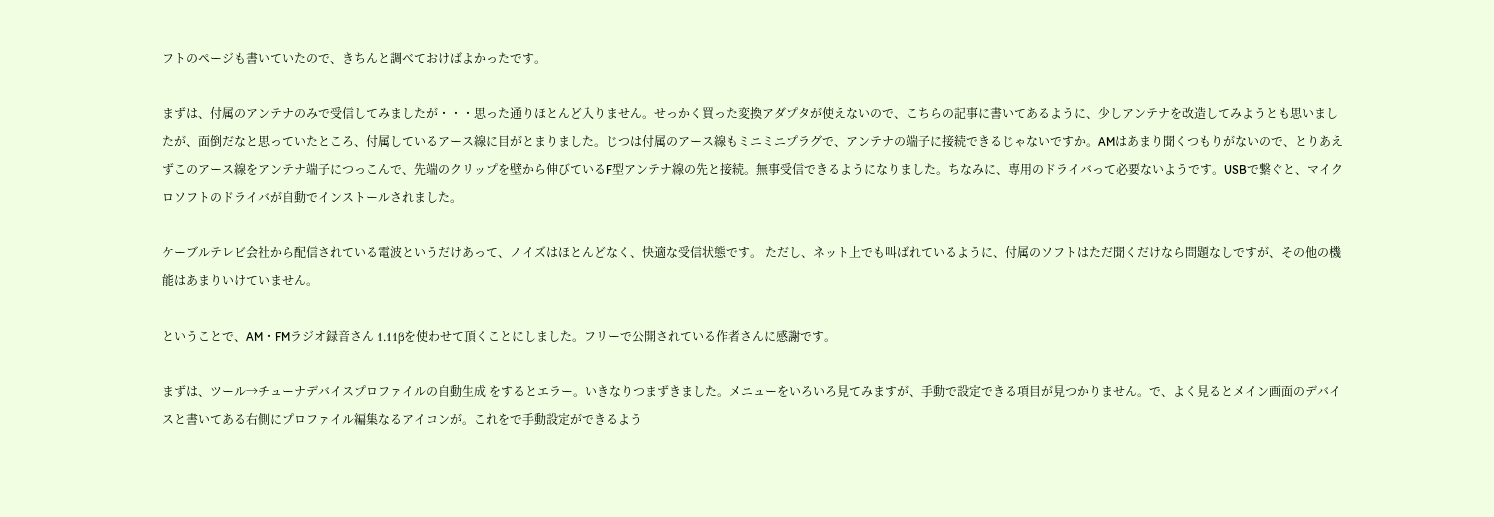フトのページも書いていたので、きちんと調べておけばよかったです。

まずは、付属のアンテナのみで受信してみましたが・・・思った通りほとんど入りません。せっかく買った変換アダプタが使えないので、こちらの記事に書いてあるように、少しアンテナを改造してみようとも思いましたが、面倒だなと思っていたところ、付属しているアース線に目がとまりました。じつは付属のアース線もミニミニプラグで、アンテナの端子に接続できるじゃないですか。AMはあまり聞くつもりがないので、とりあえずこのアース線をアンテナ端子につっこんで、先端のクリップを壁から伸びているF型アンテナ線の先と接続。無事受信できるようになりました。ちなみに、専用のドライバって必要ないようです。USBで繋ぐと、マイクロソフトのドライバが自動でインストールされました。

ケーブルテレビ会社から配信されている電波というだけあって、ノイズはほとんどなく、快適な受信状態です。 ただし、ネット上でも叫ばれているように、付属のソフトはただ聞くだけなら問題なしですが、その他の機能はあまりいけていません。

ということで、AM・FMラジオ録音さん 1.11βを使わせて頂くことにしました。フリーで公開されている作者さんに感謝です。

まずは、ツール→チューナデバイスプロファイルの自動生成 をするとエラー。いきなりつまずきました。メニューをいろいろ見てみますが、手動で設定できる項目が見つかりません。で、よく見るとメイン画面のデバイスと書いてある右側にプロファイル編集なるアイコンが。これをで手動設定ができるよう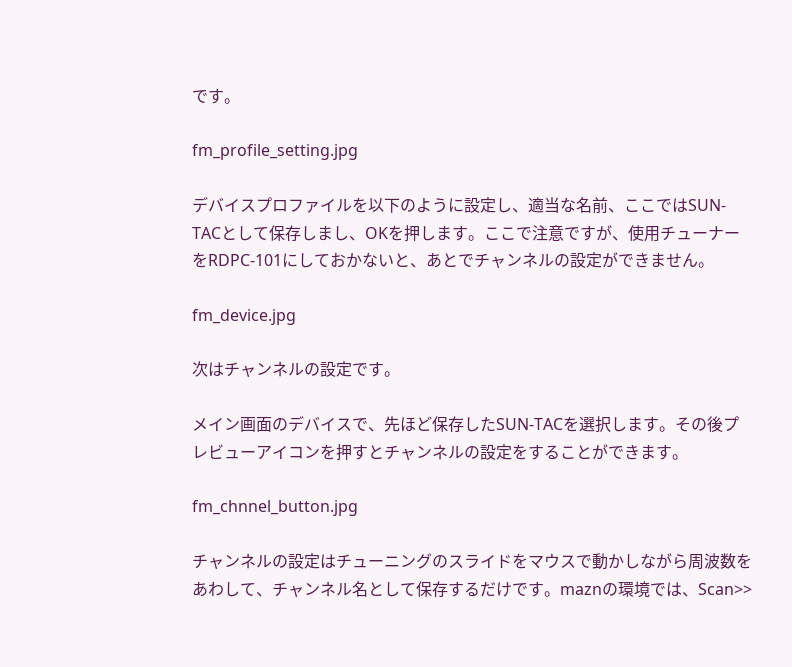です。

fm_profile_setting.jpg

デバイスプロファイルを以下のように設定し、適当な名前、ここではSUN-TACとして保存しまし、OKを押します。ここで注意ですが、使用チューナーをRDPC-101にしておかないと、あとでチャンネルの設定ができません。

fm_device.jpg

次はチャンネルの設定です。

メイン画面のデバイスで、先ほど保存したSUN-TACを選択します。その後プレビューアイコンを押すとチャンネルの設定をすることができます。

fm_chnnel_button.jpg

チャンネルの設定はチューニングのスライドをマウスで動かしながら周波数をあわして、チャンネル名として保存するだけです。maznの環境では、Scan>>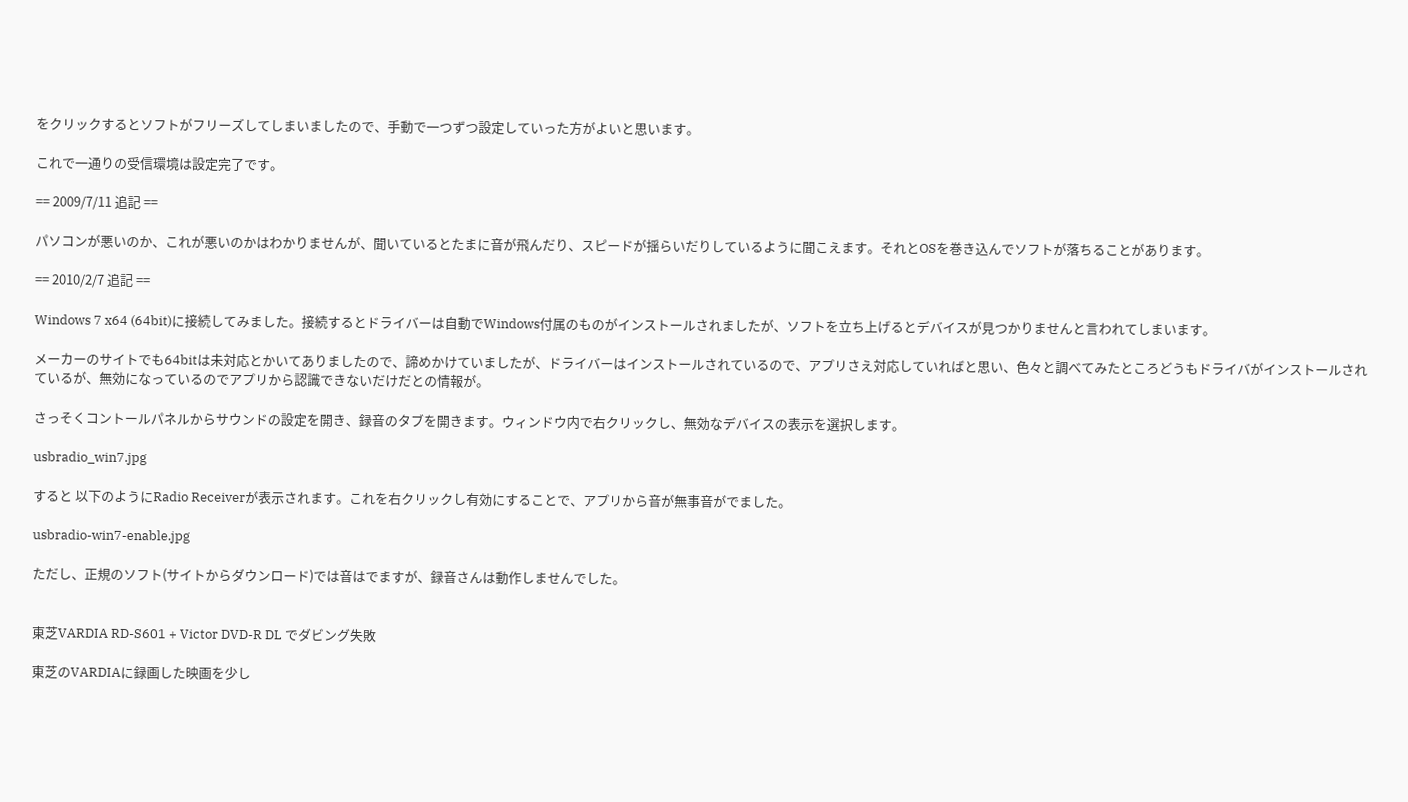をクリックするとソフトがフリーズしてしまいましたので、手動で一つずつ設定していった方がよいと思います。

これで一通りの受信環境は設定完了です。

== 2009/7/11 追記 ==

パソコンが悪いのか、これが悪いのかはわかりませんが、聞いているとたまに音が飛んだり、スピードが揺らいだりしているように聞こえます。それとOSを巻き込んでソフトが落ちることがあります。

== 2010/2/7 追記 ==

Windows 7 x64 (64bit)に接続してみました。接続するとドライバーは自動でWindows付属のものがインストールされましたが、ソフトを立ち上げるとデバイスが見つかりませんと言われてしまいます。

メーカーのサイトでも64bitは未対応とかいてありましたので、諦めかけていましたが、ドライバーはインストールされているので、アプリさえ対応していればと思い、色々と調べてみたところどうもドライバがインストールされているが、無効になっているのでアプリから認識できないだけだとの情報が。

さっそくコントールパネルからサウンドの設定を開き、録音のタブを開きます。ウィンドウ内で右クリックし、無効なデバイスの表示を選択します。

usbradio_win7.jpg

すると 以下のようにRadio Receiverが表示されます。これを右クリックし有効にすることで、アプリから音が無事音がでました。

usbradio-win7-enable.jpg

ただし、正規のソフト(サイトからダウンロード)では音はでますが、録音さんは動作しませんでした。


東芝VARDIA RD-S601 + Victor DVD-R DL でダビング失敗

東芝のVARDIAに録画した映画を少し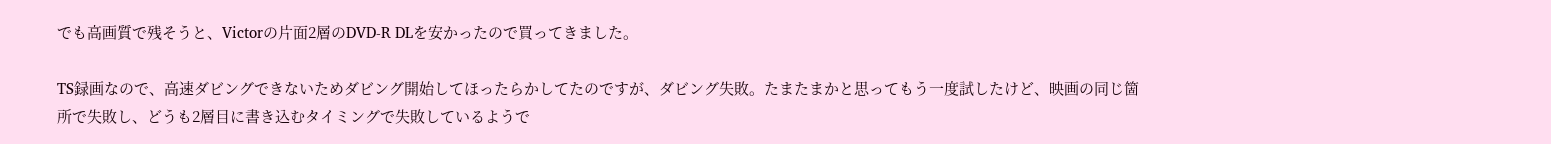でも高画質で残そうと、Victorの片面2層のDVD-R DLを安かったので買ってきました。

TS録画なので、高速ダビングできないためダビング開始してほったらかしてたのですが、ダビング失敗。たまたまかと思ってもう一度試したけど、映画の同じ箇所で失敗し、どうも2層目に書き込むタイミングで失敗しているようで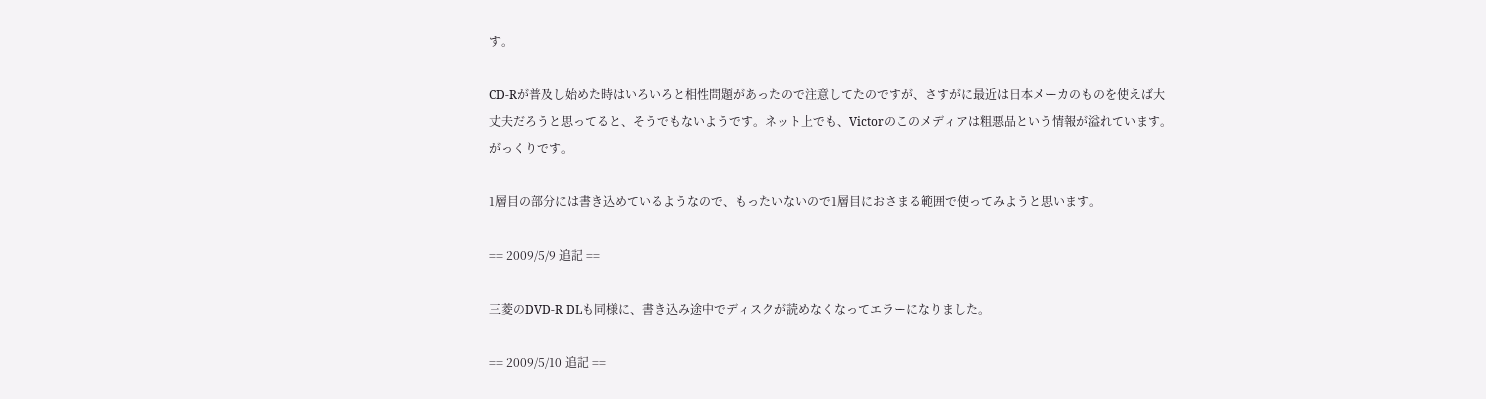す。

CD-Rが普及し始めた時はいろいろと相性問題があったので注意してたのですが、さすがに最近は日本メーカのものを使えば大丈夫だろうと思ってると、そうでもないようです。ネット上でも、Victorのこのメディアは粗悪品という情報が溢れています。がっくりです。

1層目の部分には書き込めているようなので、もったいないので1層目におさまる範囲で使ってみようと思います。

== 2009/5/9 追記 ==

三菱のDVD-R DLも同様に、書き込み途中でディスクが読めなくなってエラーになりました。

== 2009/5/10 追記 ==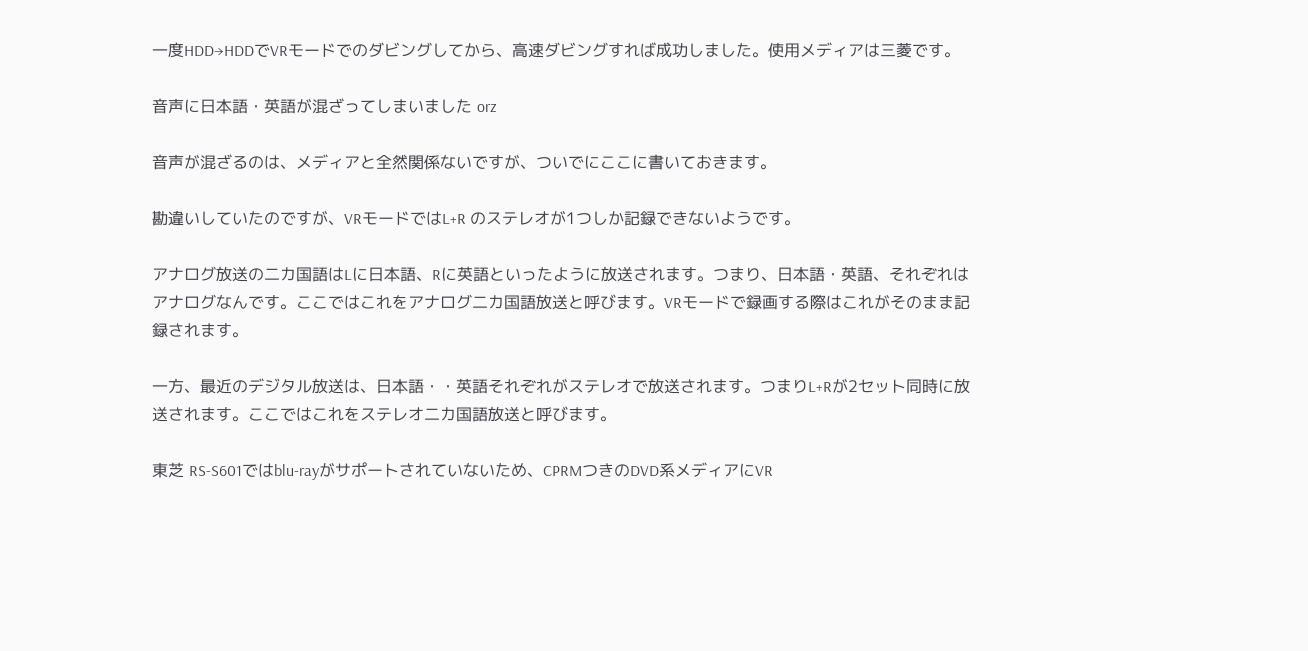一度HDD→HDDでVRモードでのダビングしてから、高速ダビングすれば成功しました。使用メディアは三菱です。

音声に日本語・英語が混ざってしまいました orz

音声が混ざるのは、メディアと全然関係ないですが、ついでにここに書いておきます。

勘違いしていたのですが、VRモードではL+R のステレオが1つしか記録できないようです。

アナログ放送の二カ国語はLに日本語、Rに英語といったように放送されます。つまり、日本語・英語、それぞれはアナログなんです。ここではこれをアナログ二カ国語放送と呼びます。VRモードで録画する際はこれがそのまま記録されます。

一方、最近のデジタル放送は、日本語・・英語それぞれがステレオで放送されます。つまりL+Rが2セット同時に放送されます。ここではこれをステレオ二カ国語放送と呼びます。

東芝 RS-S601ではblu-rayがサポートされていないため、CPRMつきのDVD系メディアにVR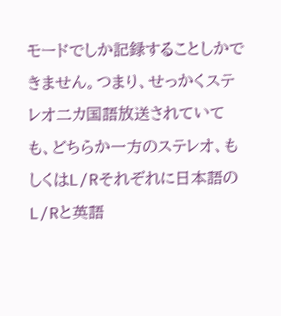モードでしか記録することしかできません。つまり、せっかくステレオ二カ国語放送されていても、どちらか一方のステレオ、もしくはL/Rそれぞれに日本語のL/Rと英語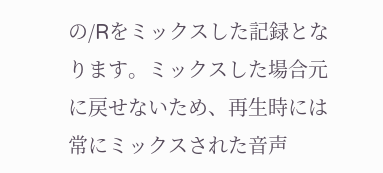の/Rをミックスした記録となります。ミックスした場合元に戻せないため、再生時には常にミックスされた音声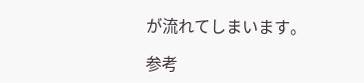が流れてしまいます。

参考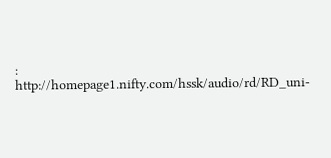: http://homepage1.nifty.com/hssk/audio/rd/RD_uni-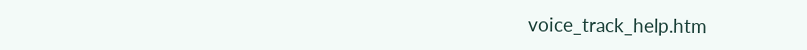voice_track_help.htm